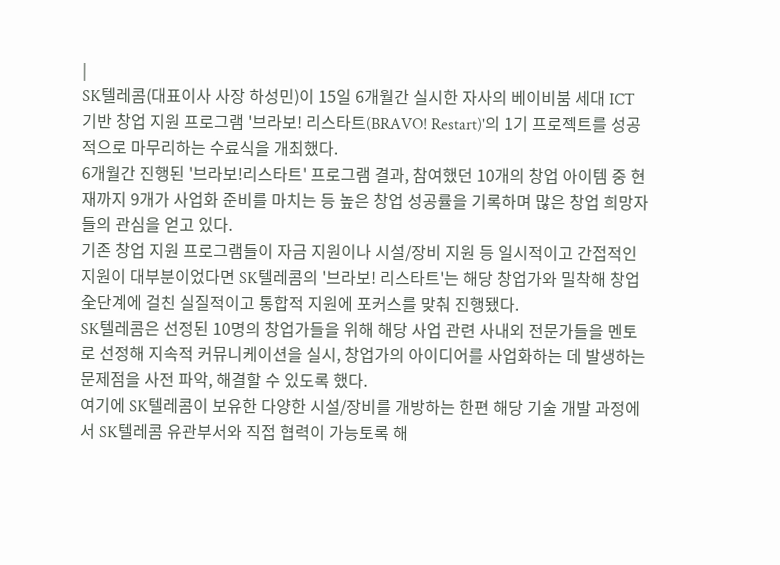|
SK텔레콤(대표이사 사장 하성민)이 15일 6개월간 실시한 자사의 베이비붐 세대 ICT 기반 창업 지원 프로그램 '브라보! 리스타트(BRAVO! Restart)'의 1기 프로젝트를 성공적으로 마무리하는 수료식을 개최했다.
6개월간 진행된 '브라보!리스타트' 프로그램 결과, 참여했던 10개의 창업 아이템 중 현재까지 9개가 사업화 준비를 마치는 등 높은 창업 성공률을 기록하며 많은 창업 희망자들의 관심을 얻고 있다.
기존 창업 지원 프로그램들이 자금 지원이나 시설/장비 지원 등 일시적이고 간접적인 지원이 대부분이었다면 SK텔레콤의 '브라보! 리스타트'는 해당 창업가와 밀착해 창업 全단계에 걸친 실질적이고 통합적 지원에 포커스를 맞춰 진행됐다.
SK텔레콤은 선정된 10명의 창업가들을 위해 해당 사업 관련 사내외 전문가들을 멘토로 선정해 지속적 커뮤니케이션을 실시, 창업가의 아이디어를 사업화하는 데 발생하는 문제점을 사전 파악, 해결할 수 있도록 했다.
여기에 SK텔레콤이 보유한 다양한 시설/장비를 개방하는 한편 해당 기술 개발 과정에서 SK텔레콤 유관부서와 직접 협력이 가능토록 해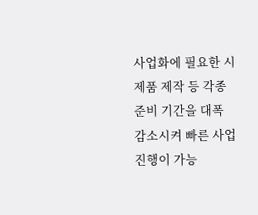사업화에 필요한 시제품 제작 등 각종 준비 기간을 대폭 감소시켜 빠른 사업 진행이 가능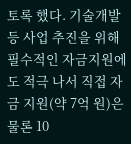토록 했다. 기술개발 등 사업 추진을 위해 필수적인 자금지원에도 적극 나서 직접 자금 지원(약 7억 원)은 물론 10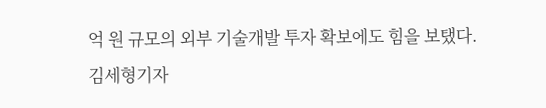억 원 규모의 외부 기술개발 투자 확보에도 힘을 보탰다.
김세형기자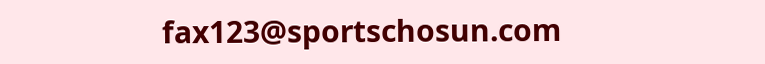fax123@sportschosun.com